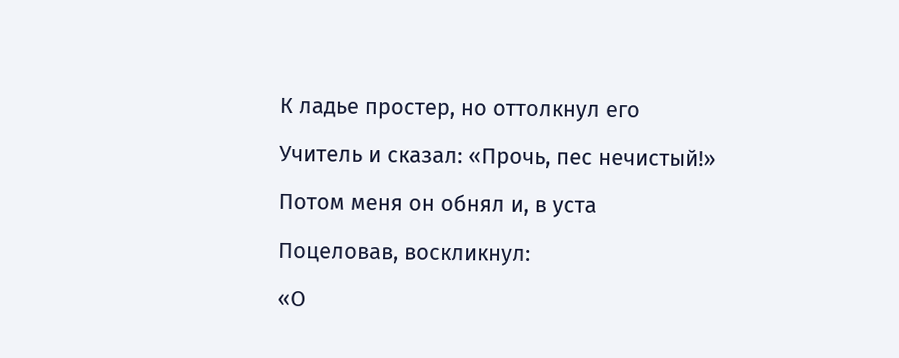К ладье простер, но оттолкнул его

Учитель и сказал: «Прочь, пес нечистый!»

Потом меня он обнял и, в уста

Поцеловав, воскликнул:

«О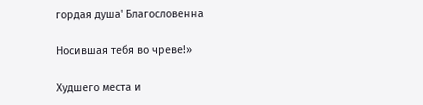гордая душа' Благословенна

Носившая тебя во чреве!»

Худшего места и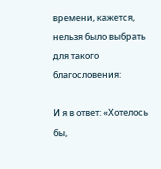времени, кажется, нельзя было выбрать для такого благословения:

И я в ответ: «Хотелось бы,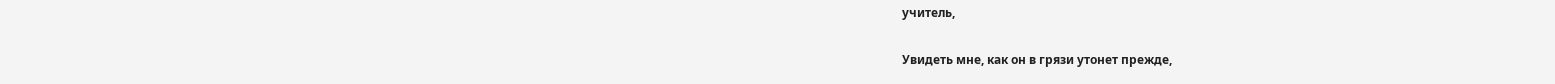учитель,

Увидеть мне, как он в грязи утонет прежде,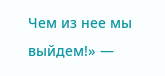Чем из нее мы выйдем!» —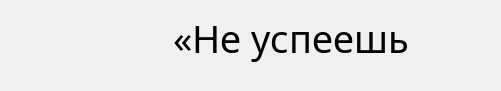«Не успеешь